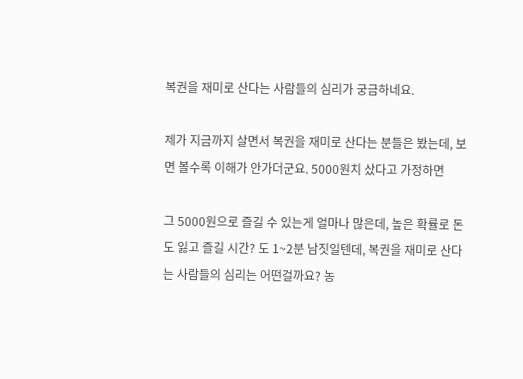복권을 재미로 산다는 사람들의 심리가 궁금하네요.

제가 지금까지 살면서 복권을 재미로 산다는 분들은 봤는데, 보면 볼수록 이해가 안가더군요. 5000원치 샀다고 가정하면

그 5000원으로 즐길 수 있는게 얼마나 많은데, 높은 확률로 돈도 잃고 즐길 시간? 도 1~2분 남짓일텐데, 복권을 재미로 산다는 사람들의 심리는 어떤걸까요? 농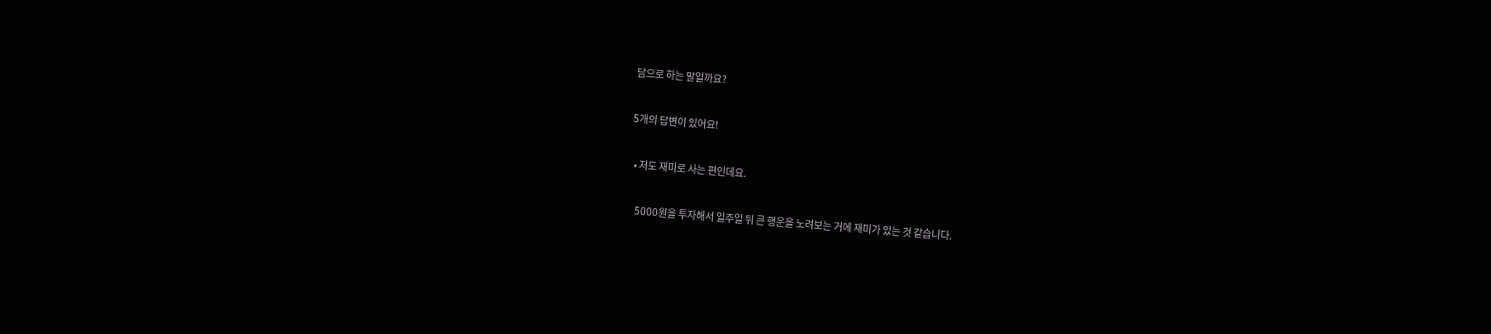담으로 하는 말일까요?

5개의 답변이 있어요!

  • 저도 재미로 사는 편인데요.

    5000원을 투자해서 일주일 뒤 큰 행운을 노려보는 거에 재미가 있는 것 같습니다.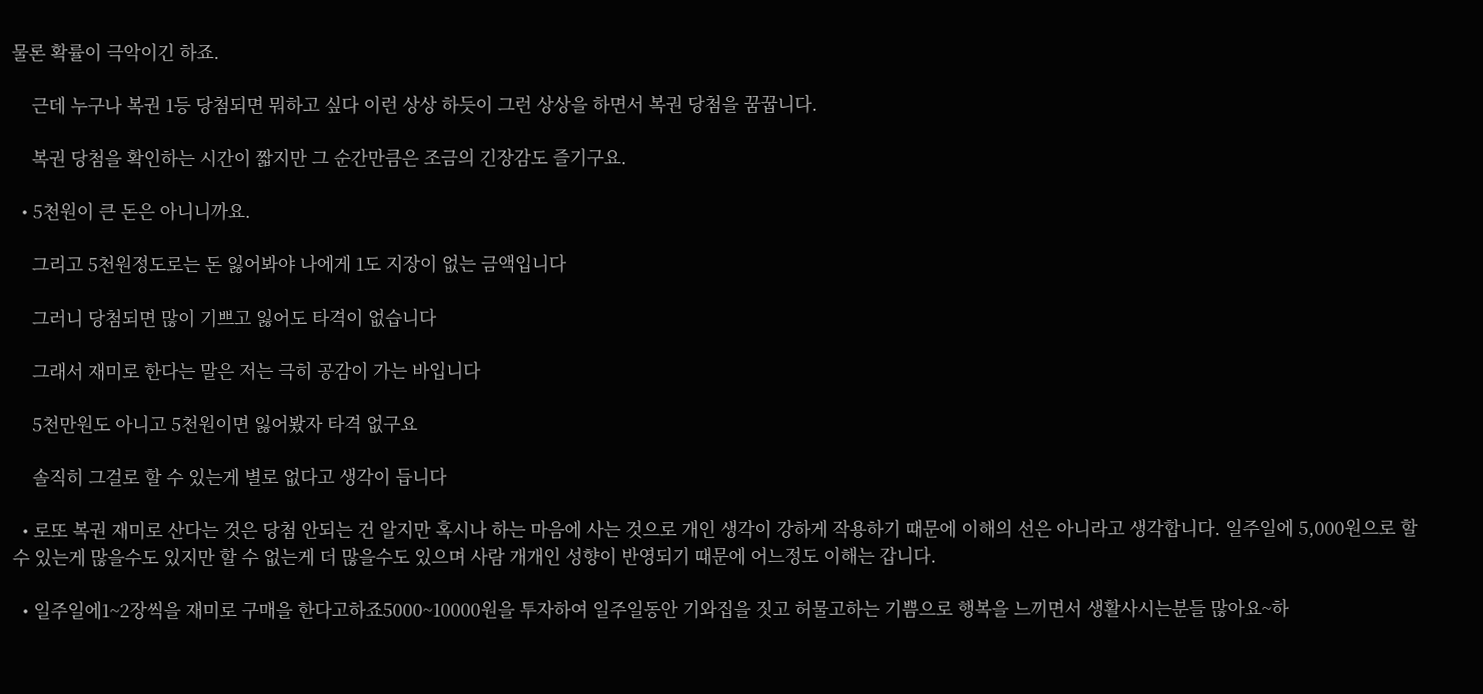물론 확률이 극악이긴 하죠.

    근데 누구나 복권 1등 당첨되면 뭐하고 싶다 이런 상상 하듯이 그런 상상을 하면서 복권 당첨을 꿈꿉니다.

    복권 당첨을 확인하는 시간이 짧지만 그 순간만큼은 조금의 긴장감도 즐기구요.

  • 5천원이 큰 돈은 아니니까요.

    그리고 5천원정도로는 돈 잃어봐야 나에게 1도 지장이 없는 금액입니다

    그러니 당첨되면 많이 기쁘고 잃어도 타격이 없습니다

    그래서 재미로 한다는 말은 저는 극히 공감이 가는 바입니다

    5천만원도 아니고 5천원이면 잃어봤자 타격 없구요

    솔직히 그걸로 할 수 있는게 별로 없다고 생각이 듭니다

  • 로또 복권 재미로 산다는 것은 당첨 안되는 건 알지만 혹시나 하는 마음에 사는 것으로 개인 생각이 강하게 작용하기 때문에 이해의 선은 아니라고 생각합니다. 일주일에 5,000원으로 할 수 있는게 많을수도 있지만 할 수 없는게 더 많을수도 있으며 사람 개개인 성향이 반영되기 때문에 어느정도 이해는 갑니다.

  • 일주일에1~2장씩을 재미로 구매을 한다고하죠5000~10000원을 투자하여 일주일동안 기와집을 짓고 허물고하는 기쁨으로 행복을 느끼면서 생활사시는분들 많아요~하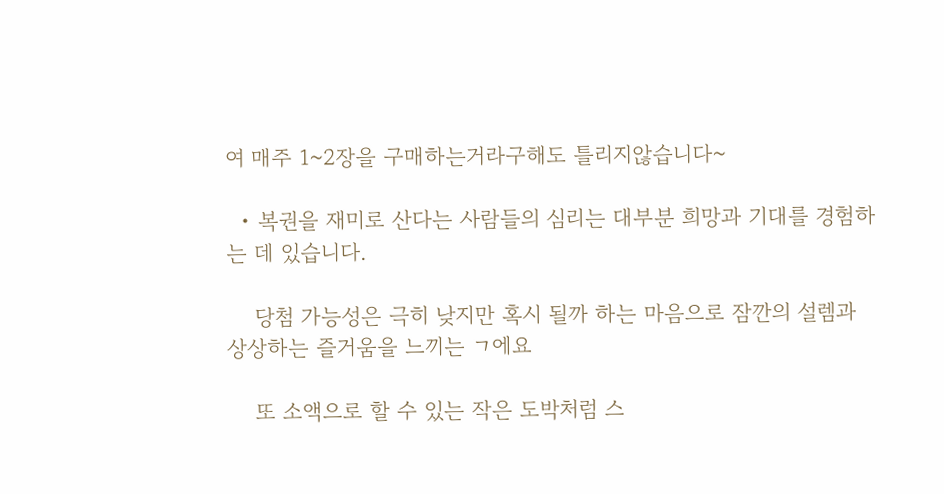여 매주 1~2장을 구매하는거라구해도 틀리지않습니다~

  • 복권을 재미로 산다는 사람들의 심리는 대부분 희망과 기대를 경험하는 데 있습니다.

    당첨 가능성은 극히 낮지만 혹시 될까 하는 마음으로 잠깐의 설렘과 상상하는 즐거움을 느끼는 ㄱ에요

    또 소액으로 할 수 있는 작은 도박처럼 스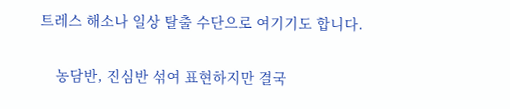트레스 해소나 일상 탈출 수단으로 여기기도 합니다.

    농담반, 진심반 섞여 표현하지만 결국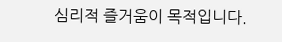심리적 즐거움이 목적입니다.